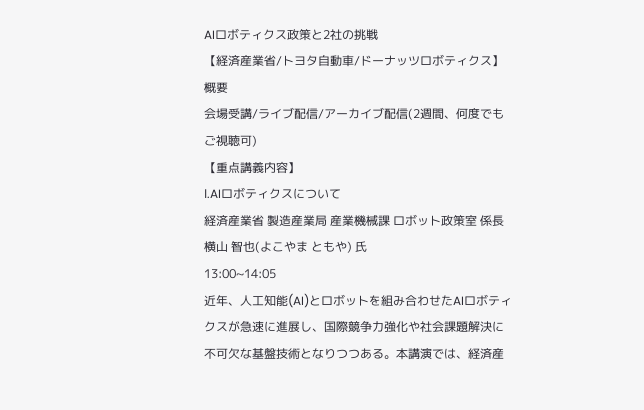AIロボティクス政策と2社の挑戦
【経済産業省/トヨタ自動車/ドーナッツロボティクス】
概要
会場受講/ライブ配信/アーカイブ配信(2週間、何度でもご視聴可)
【重点講義内容】
Ⅰ.AIロボティクスについて
経済産業省 製造産業局 産業機械課 ロボット政策室 係長
横山 智也(よこやま ともや) 氏
13:00~14:05
近年、人工知能(AI)とロボットを組み合わせたAIロボティクスが急速に進展し、国際競争力強化や社会課題解決に不可欠な基盤技術となりつつある。本講演では、経済産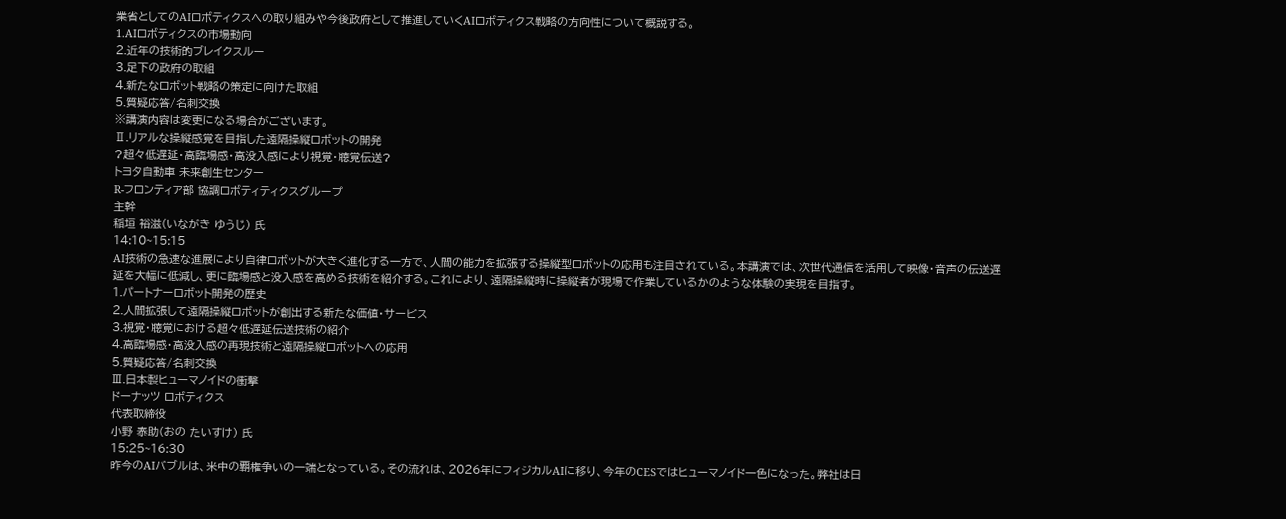業省としてのAIロボティクスへの取り組みや今後政府として推進していくAIロボティクス戦略の方向性について概説する。
1.AIロボティクスの市場動向
2.近年の技術的ブレイクスルー
3.足下の政府の取組
4.新たなロボット戦略の策定に向けた取組
5.質疑応答/名刺交換
※講演内容は変更になる場合がございます。
Ⅱ.リアルな操縦感覚を目指した遠隔操縦ロボットの開発
?超々低遅延・高臨場感・高没入感により視覚・聴覚伝送?
トヨタ自動車 未来創生センター
R-フロンティア部 協調ロボティティクスグループ
主幹
稲垣 裕滋(いながき ゆうじ) 氏
14:10~15:15
AI技術の急速な進展により自律ロボットが大きく進化する一方で、人間の能力を拡張する操縦型ロボットの応用も注目されている。本講演では、次世代通信を活用して映像・音声の伝送遅延を大幅に低減し、更に臨場感と没入感を高める技術を紹介する。これにより、遠隔操縦時に操縦者が現場で作業しているかのような体験の実現を目指す。
1.パートナーロボット開発の歴史
2.人間拡張して遠隔操縦ロボットが創出する新たな価値・サービス
3.視覚・聴覚における超々低遅延伝送技術の紹介
4.高臨場感・高没入感の再現技術と遠隔操縦ロボットへの応用
5.質疑応答/名刺交換
Ⅲ.日本製ヒューマノイドの衝撃
ドーナッツ ロボティクス
代表取締役
小野 泰助(おの たいすけ) 氏
15:25~16:30
昨今のAIバブルは、米中の覇権争いの一端となっている。その流れは、2026年にフィジカルAIに移り、今年のCESではヒューマノイド一色になった。弊社は日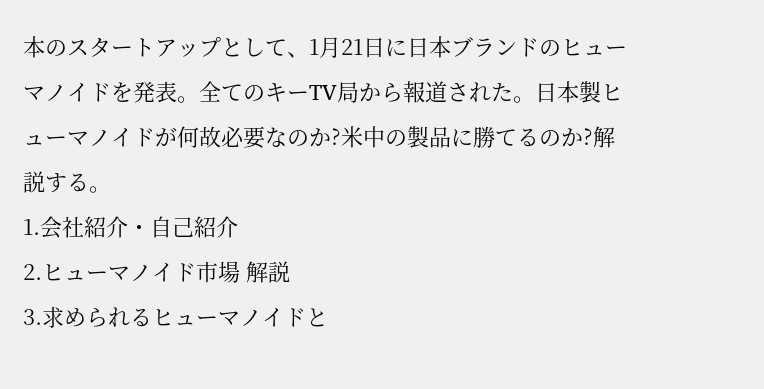本のスタートアップとして、1月21日に日本ブランドのヒューマノイドを発表。全てのキーTV局から報道された。日本製ヒューマノイドが何故必要なのか?米中の製品に勝てるのか?解説する。
1.会社紹介・自己紹介
2.ヒューマノイド市場 解説
3.求められるヒューマノイドと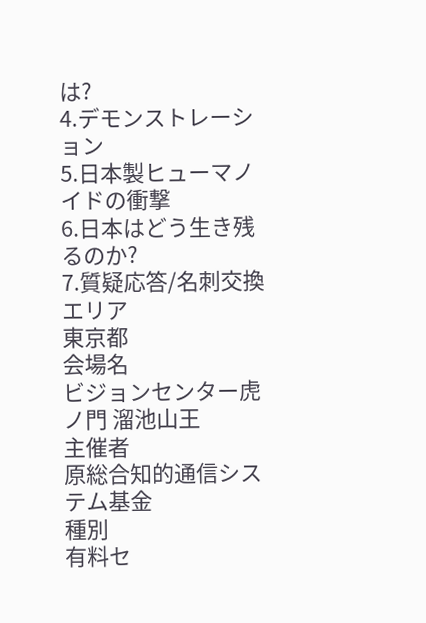は?
4.デモンストレーション
5.日本製ヒューマノイドの衝撃
6.日本はどう生き残るのか?
7.質疑応答/名刺交換
エリア
東京都
会場名
ビジョンセンター虎ノ門 溜池山王
主催者
原総合知的通信システム基金
種別
有料セ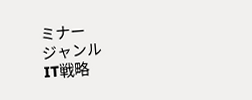ミナー
ジャンル
IT戦略